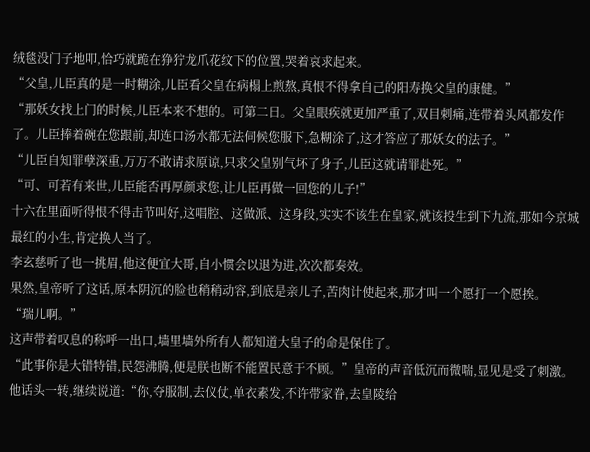绒毯没门子地叩,恰巧就跪在狰狞龙爪花纹下的位置,哭着哀求起来。
“父皇,儿臣真的是一时糊涂,儿臣看父皇在病榻上煎熬,真恨不得拿自己的阳寿换父皇的康健。”
“那妖女找上门的时候,儿臣本来不想的。可第二日。父皇眼疾就更加严重了,双目刺痛,连带着头风都发作了。儿臣捧着碗在您跟前,却连口汤水都无法伺候您服下,急糊涂了,这才答应了那妖女的法子。”
“儿臣自知罪孽深重,万万不敢请求原谅,只求父皇别气坏了身子,儿臣这就请罪赴死。”
“可、可若有来世,儿臣能否再厚颜求您,让儿臣再做一回您的儿子!”
十六在里面听得恨不得击节叫好,这唱腔、这做派、这身段,实实不该生在皇家,就该投生到下九流,那如今京城最红的小生,肯定换人当了。
李玄慈听了也一挑眉,他这便宜大哥,自小惯会以退为进,次次都奏效。
果然,皇帝听了这话,原本阴沉的脸也稍稍动容,到底是亲儿子,苦肉计使起来,那才叫一个愿打一个愿挨。
“瑞儿啊。”
这声带着叹息的称呼一出口,墙里墙外所有人都知道大皇子的命是保住了。
“此事你是大错特错,民怨沸腾,便是朕也断不能置民意于不顾。”皇帝的声音低沉而微喘,显见是受了刺激。
他话头一转,继续说道:“你,夺服制,去仪仗,单衣素发,不许带家眷,去皇陵给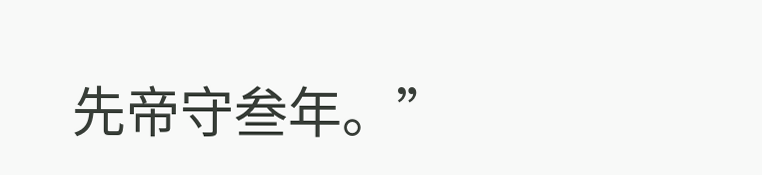先帝守叁年。”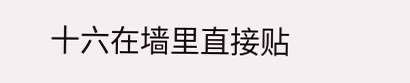十六在墙里直接贴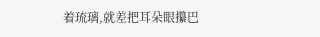着琉璃,就差把耳朵眼攥巴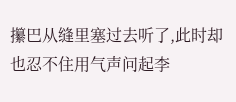攥巴从缝里塞过去听了,此时却也忍不住用气声问起李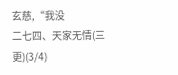玄慈,“我没
二七四、天家无情(三更)(3/4)